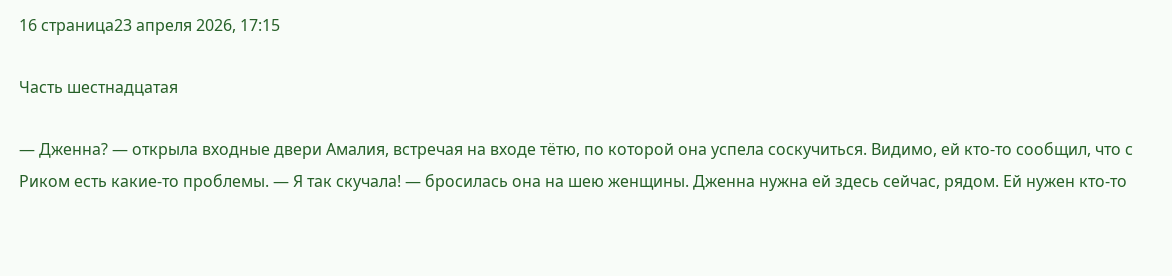16 страница23 апреля 2026, 17:15

Часть шестнадцатая

— Дженна? — открыла входные двери Амалия, встречая на входе тётю, по которой она успела соскучиться. Видимо, ей кто-то сообщил, что с Риком есть какие-то проблемы. — Я так скучала! — бросилась она на шею женщины. Дженна нужна ей здесь сейчас, рядом. Ей нужен кто-то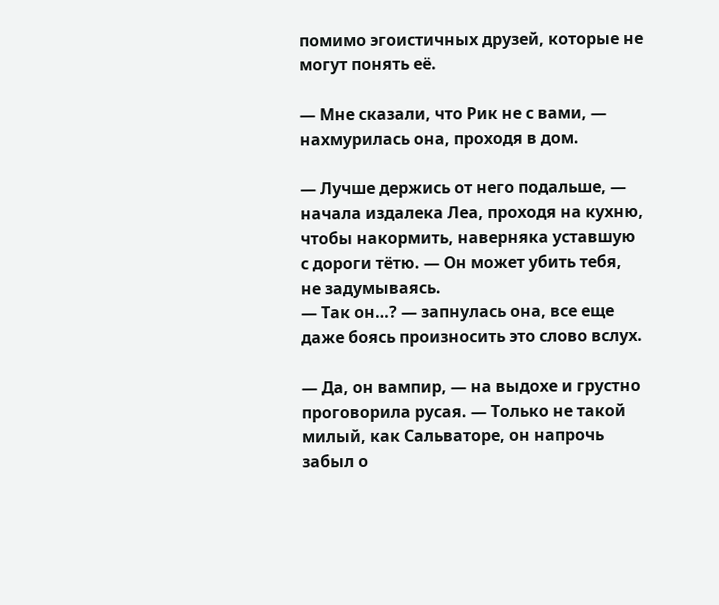помимо эгоистичных друзей, которые не могут понять её.

— Мне сказали, что Рик не с вами, — нахмурилась она, проходя в дом.

— Лучше держись от него подальше, — начала издалека Леа, проходя на кухню, чтобы накормить, наверняка уставшую с дороги тётю. — Он может убить тебя, не задумываясь.
— Так он…? — запнулась она, все еще даже боясь произносить это слово вслух.

— Да, он вампир, — на выдохе и грустно проговорила русая. — Только не такой милый, как Сальваторе, он напрочь забыл о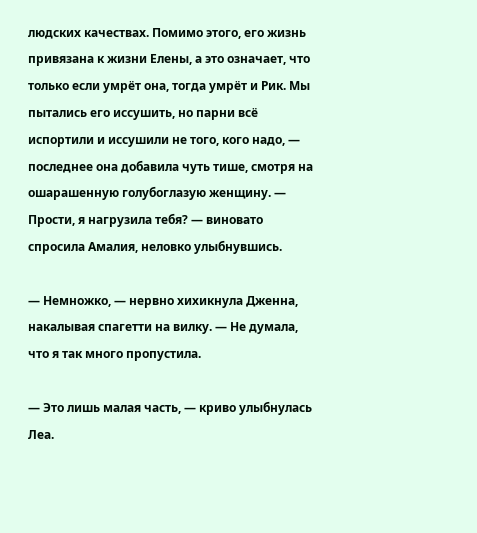людских качествах. Помимо этого, его жизнь привязана к жизни Елены, а это означает, что только если умрёт она, тогда умрёт и Рик. Мы пытались его иссушить, но парни всё испортили и иссушили не того, кого надо, — последнее она добавила чуть тише, смотря на ошарашенную голубоглазую женщину. — Прости, я нагрузила тебя? — виновато спросила Амалия, неловко улыбнувшись.

— Немножко, — нервно хихикнула Дженна, накалывая спагетти на вилку. — Не думала, что я так много пропустила.

— Это лишь малая часть, — криво улыбнулась Леа.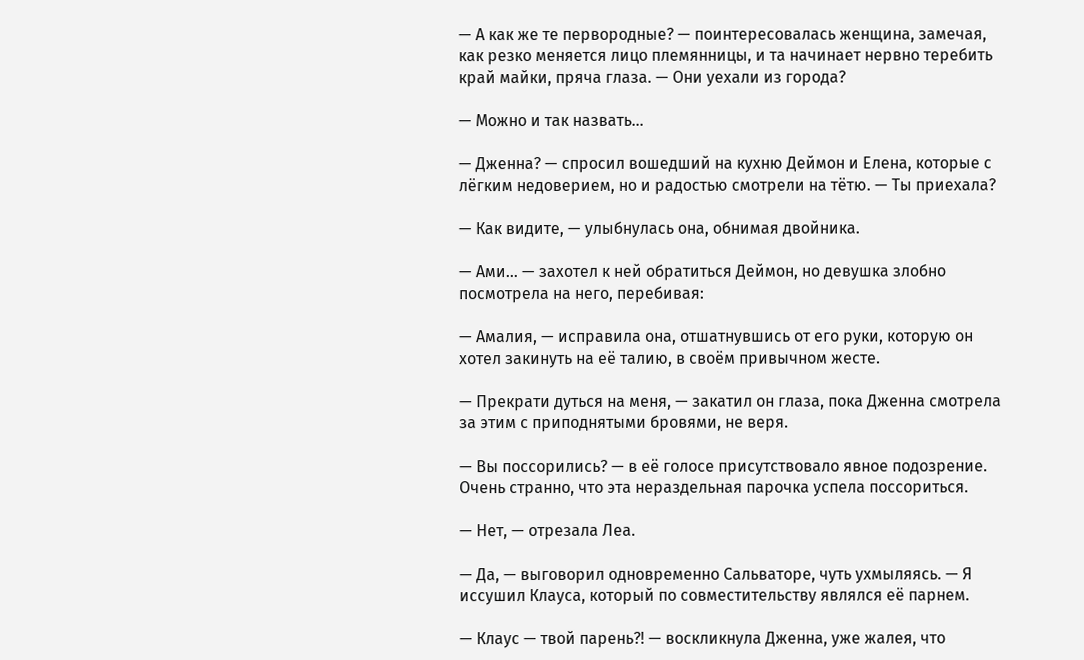— А как же те первородные? — поинтересовалась женщина, замечая, как резко меняется лицо племянницы, и та начинает нервно теребить край майки, пряча глаза. — Они уехали из города?

— Можно и так назвать…

— Дженна? — спросил вошедший на кухню Деймон и Елена, которые с лёгким недоверием, но и радостью смотрели на тётю. — Ты приехала?

— Как видите, — улыбнулась она, обнимая двойника.

— Ами… — захотел к ней обратиться Деймон, но девушка злобно посмотрела на него, перебивая:

— Амалия, — исправила она, отшатнувшись от его руки, которую он хотел закинуть на её талию, в своём привычном жесте.

— Прекрати дуться на меня, — закатил он глаза, пока Дженна смотрела за этим с приподнятыми бровями, не веря.

— Вы поссорились? — в её голосе присутствовало явное подозрение. Очень странно, что эта нераздельная парочка успела поссориться.

— Нет, — отрезала Леа.

— Да, — выговорил одновременно Сальваторе, чуть ухмыляясь. — Я иссушил Клауса, который по совместительству являлся её парнем.

— Клаус — твой парень?! — воскликнула Дженна, уже жалея, что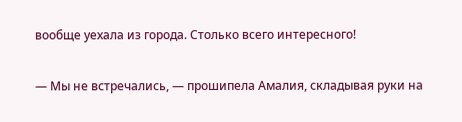вообще уехала из города. Столько всего интересного!

— Мы не встречались, — прошипела Амалия, складывая руки на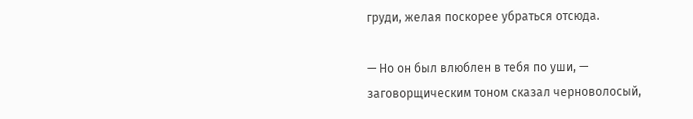груди, желая поскорее убраться отсюда.

— Но он был влюблен в тебя по уши, — заговорщическим тоном сказал черноволосый,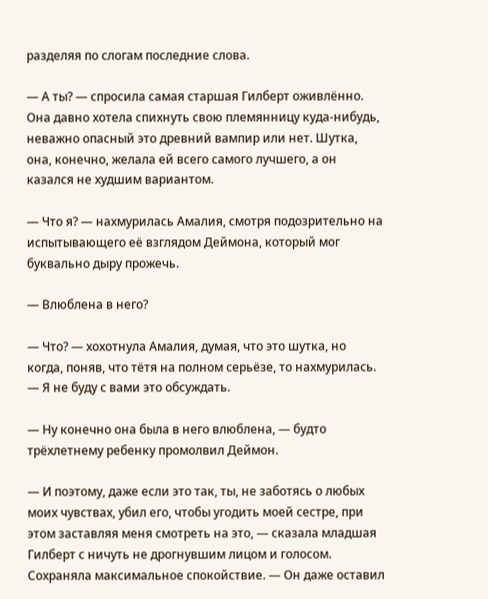разделяя по слогам последние слова.

— А ты? — спросила самая старшая Гилберт оживлённо. Она давно хотела спихнуть свою племянницу куда-нибудь, неважно опасный это древний вампир или нет. Шутка, она, конечно, желала ей всего самого лучшего, а он казался не худшим вариантом.

— Что я? — нахмурилась Амалия, смотря подозрительно на испытывающего её взглядом Деймона, который мог буквально дыру прожечь.

— Влюблена в него?

— Что? — хохотнула Амалия, думая, что это шутка, но когда, поняв, что тётя на полном серьёзе, то нахмурилась. — Я не буду с вами это обсуждать.

— Ну конечно она была в него влюблена, — будто трёхлетнему ребенку промолвил Деймон.

— И поэтому, даже если это так, ты, не заботясь о любых моих чувствах, убил его, чтобы угодить моей сестре, при этом заставляя меня смотреть на это, — сказала младшая Гилберт с ничуть не дрогнувшим лицом и голосом. Сохраняла максимальное спокойствие. — Он даже оставил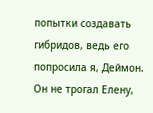попытки создавать гибридов, ведь его попросила я, Деймон. Он не трогал Елену,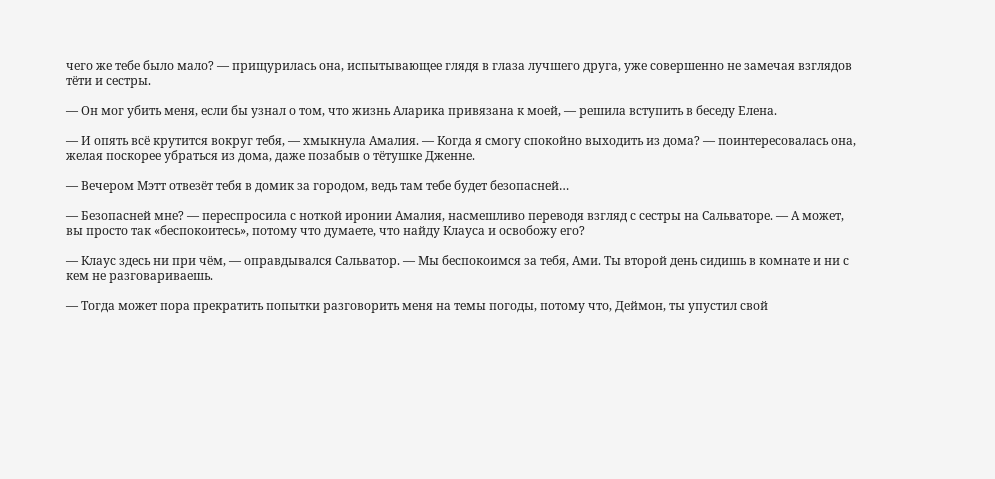чего же тебе было мало? — прищурилась она, испытывающее глядя в глаза лучшего друга, уже совершенно не замечая взглядов тёти и сестры.

— Он мог убить меня, если бы узнал о том, что жизнь Аларика привязана к моей, — решила вступить в беседу Елена.

— И опять всё крутится вокруг тебя, — хмыкнула Амалия. — Когда я смогу спокойно выходить из дома? — поинтересовалась она, желая поскорее убраться из дома, даже позабыв о тётушке Дженне.

— Вечером Мэтт отвезёт тебя в домик за городом, ведь там тебе будет безопасней…

— Безопасней мне? — переспросила с ноткой иронии Амалия, насмешливо переводя взгляд с сестры на Сальваторе. — А может, вы просто так «беспокоитесь», потому что думаете, что найду Клауса и освобожу его?

— Клаус здесь ни при чём, — оправдывался Сальватор. — Мы беспокоимся за тебя, Ами. Ты второй день сидишь в комнате и ни с кем не разговариваешь.

— Тогда может пора прекратить попытки разговорить меня на темы погоды, потому что, Деймон, ты упустил свой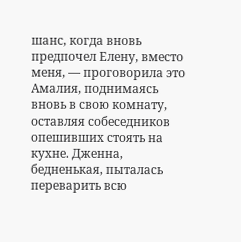шанс, когда вновь предпочел Елену, вместо меня, — проговорила это Амалия, поднимаясь вновь в свою комнату, оставляя собеседников опешивших стоять на кухне. Дженна, бедненькая, пыталась переварить всю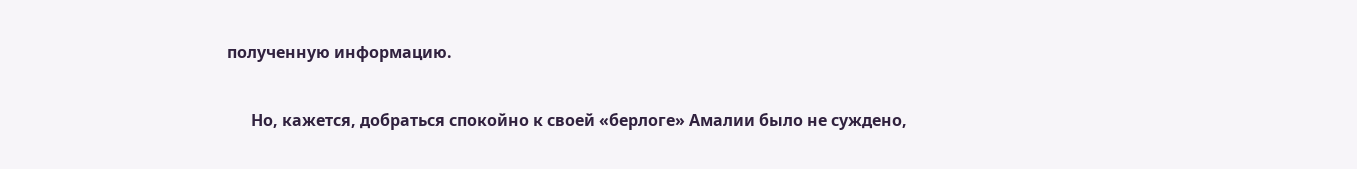полученную информацию.

      Но, кажется, добраться спокойно к своей «берлоге» Амалии было не суждено,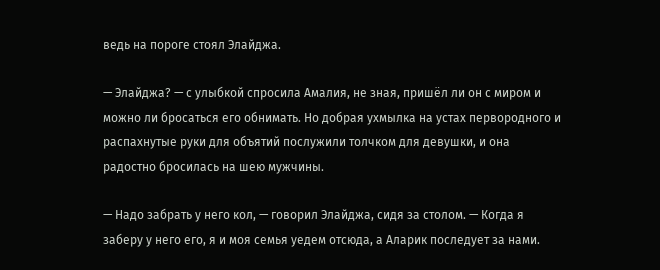ведь на пороге стоял Элайджа.

— Элайджа? — с улыбкой спросила Амалия, не зная, пришёл ли он с миром и можно ли бросаться его обнимать. Но добрая ухмылка на устах первородного и распахнутые руки для объятий послужили толчком для девушки, и она радостно бросилась на шею мужчины.

— Надо забрать у него кол, — говорил Элайджа, сидя за столом. — Когда я заберу у него его, я и моя семья уедем отсюда, а Аларик последует за нами.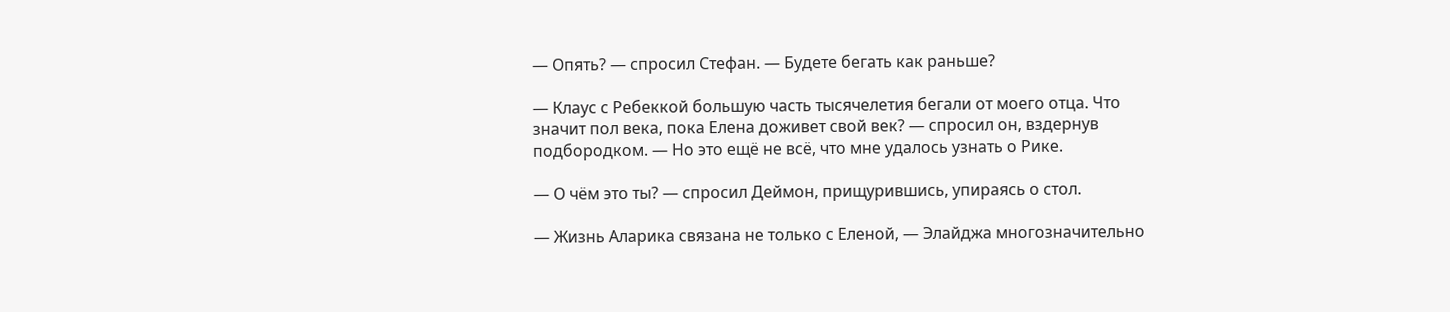— Опять? — спросил Стефан. — Будете бегать как раньше?

— Клаус с Ребеккой большую часть тысячелетия бегали от моего отца. Что значит пол века, пока Елена доживет свой век? — спросил он, вздернув подбородком. — Но это ещё не всё, что мне удалось узнать о Рике.

— О чём это ты? — спросил Деймон, прищурившись, упираясь о стол.

— Жизнь Аларика связана не только с Еленой, — Элайджа многозначительно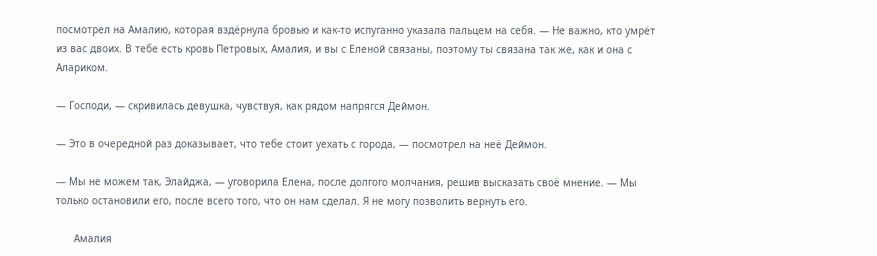посмотрел на Амалию, которая вздёрнула бровью и как-то испуганно указала пальцем на себя. — Не важно, кто умрёт из вас двоих. В тебе есть кровь Петровых, Амалия, и вы с Еленой связаны, поэтому ты связана так же, как и она с Алариком.

— Господи, — скривилась девушка, чувствуя, как рядом напрягся Деймон.

— Это в очередной раз доказывает, что тебе стоит уехать с города, — посмотрел на неё Деймон.

— Мы не можем так, Элайджа, — уговорила Елена, после долгого молчания, решив высказать своё мнение. — Мы только остановили его, после всего того, что он нам сделал. Я не могу позволить вернуть его.

      Амалия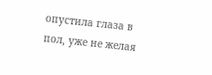опустила глаза в пол, уже не желая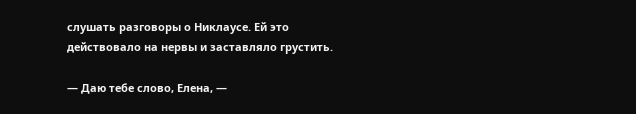слушать разговоры о Никлаусе. Ей это действовало на нервы и заставляло грустить.

— Даю тебе слово, Елена, —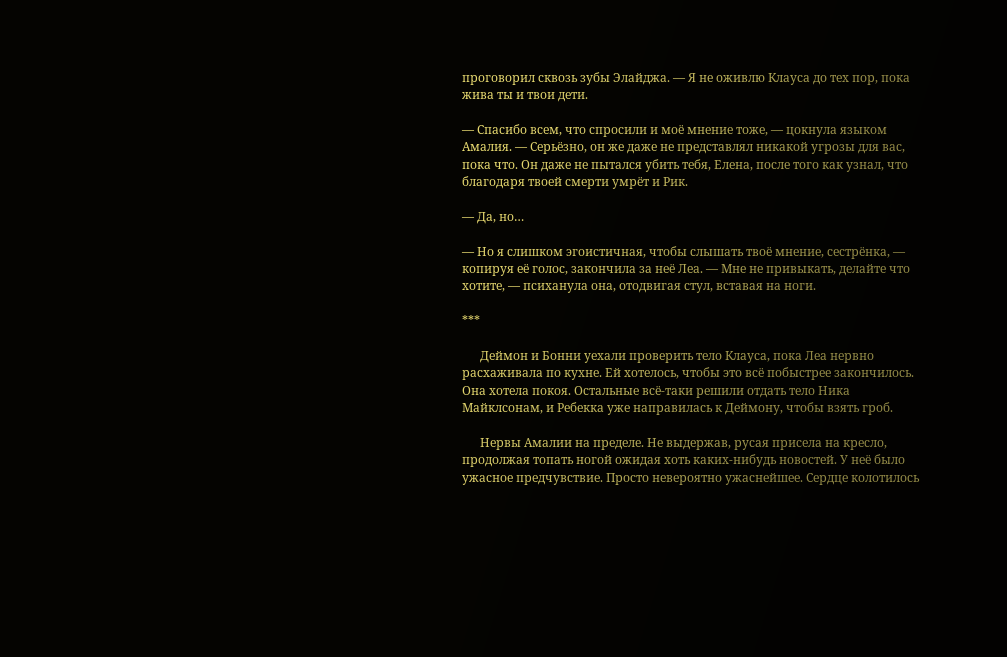проговорил сквозь зубы Элайджа. — Я не оживлю Клауса до тех пор, пока жива ты и твои дети.

— Спасибо всем, что спросили и моё мнение тоже, — цокнула языком Амалия. — Серьёзно, он же даже не представлял никакой угрозы для вас, пока что. Он даже не пытался убить тебя, Елена, после того как узнал, что благодаря твоей смерти умрёт и Рик.

— Да, но…

— Но я слишком эгоистичная, чтобы слышать твоё мнение, сестрёнка, — копируя её голос, закончила за неё Леа. — Мне не привыкать, делайте что хотите, — психанула она, отодвигая стул, вставая на ноги.

***

      Деймон и Бонни уехали проверить тело Клауса, пока Леа нервно расхаживала по кухне. Ей хотелось, чтобы это всё побыстрее закончилось. Она хотела покоя. Остальные всё-таки решили отдать тело Ника Майклсонам, и Ребекка уже направилась к Деймону, чтобы взять гроб.

      Нервы Амалии на пределе. Не выдержав, русая присела на кресло, продолжая топать ногой ожидая хоть каких-нибудь новостей. У неё было ужасное предчувствие. Просто невероятно ужаснейшее. Сердце колотилось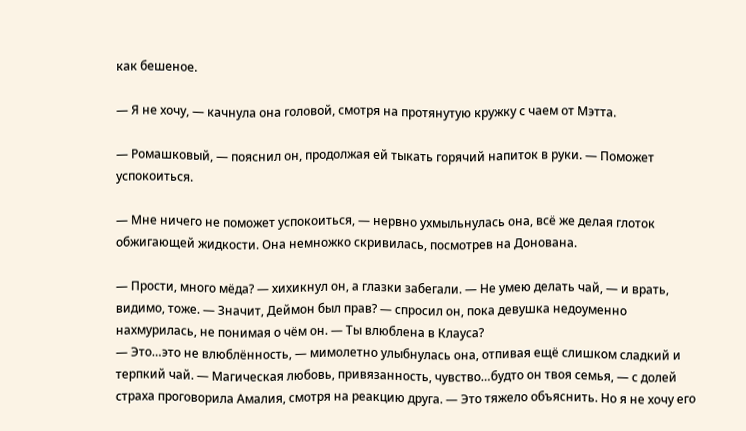как бешеное.

— Я не хочу, — качнула она головой, смотря на протянутую кружку с чаем от Мэтта.

— Ромашковый, — пояснил он, продолжая ей тыкать горячий напиток в руки. — Поможет успокоиться.

— Мне ничего не поможет успокоиться, — нервно ухмыльнулась она, всё же делая глоток обжигающей жидкости. Она немножко скривилась, посмотрев на Донована.

— Прости, много мёда? — хихикнул он, а глазки забегали. — Не умею делать чай, — и врать, видимо, тоже. — Значит, Деймон был прав? — спросил он, пока девушка недоуменно нахмурилась, не понимая о чём он. — Ты влюблена в Клауса?
— Это…это не влюблённость, — мимолетно улыбнулась она, отпивая ещё слишком сладкий и терпкий чай. — Магическая любовь, привязанность, чувство…будто он твоя семья, — с долей страха проговорила Амалия, смотря на реакцию друга. — Это тяжело объяснить. Но я не хочу его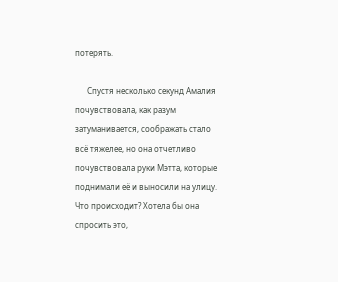потерять.

      Спустя несколько секунд Амалия почувствовала, как разум затуманивается, соображать стало всё тяжелее, но она отчетливо почувствовала руки Мэтта, которые поднимали её и выносили на улицу. Что происходит? Хотела бы она спросить это,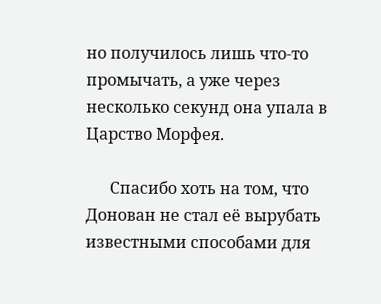но получилось лишь что-то промычать, а уже через несколько секунд она упала в Царство Морфея.

      Спасибо хоть на том, что Донован не стал её вырубать известными способами для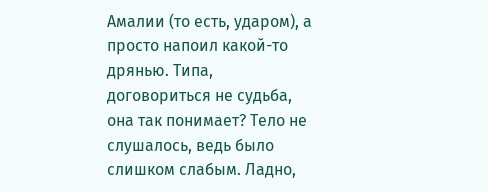Амалии (то есть, ударом), а просто напоил какой-то дрянью. Типа, договориться не судьба, она так понимает? Тело не слушалось, ведь было слишком слабым. Ладно,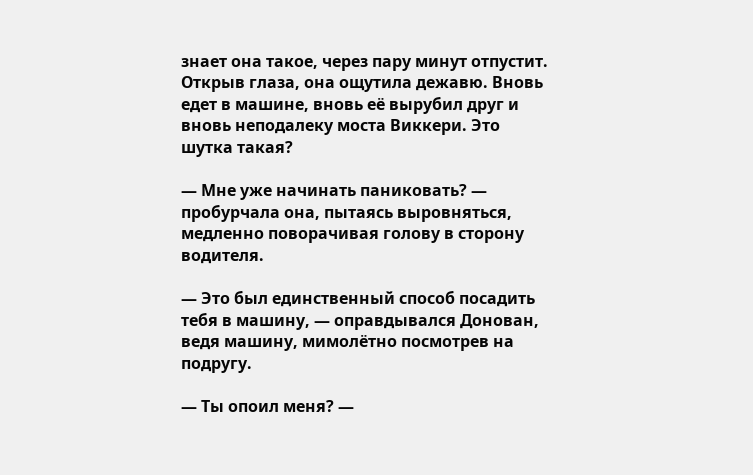знает она такое, через пару минут отпустит. Открыв глаза, она ощутила дежавю. Вновь едет в машине, вновь её вырубил друг и вновь неподалеку моста Виккери. Это шутка такая?

— Мне уже начинать паниковать? — пробурчала она, пытаясь выровняться, медленно поворачивая голову в сторону водителя.

— Это был единственный способ посадить тебя в машину, — оправдывался Донован, ведя машину, мимолётно посмотрев на подругу.

— Ты опоил меня? —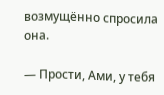возмущённо спросила она.

— Прости, Ами, у тебя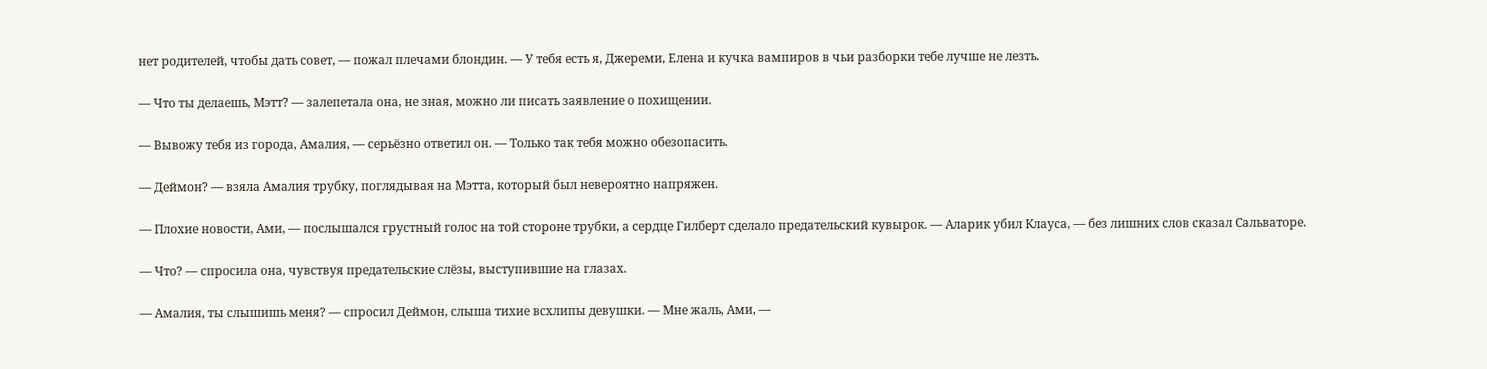нет родителей, чтобы дать совет, — пожал плечами блондин. — У тебя есть я, Джереми, Елена и кучка вампиров в чьи разборки тебе лучше не лезть.

— Что ты делаешь, Мэтт? — залепетала она, не зная, можно ли писать заявление о похищении.

— Вывожу тебя из города, Амалия, — серьёзно ответил он. — Только так тебя можно обезопасить.

— Деймон? — взяла Амалия трубку, поглядывая на Мэтта, который был невероятно напряжен.

— Плохие новости, Ами, — послышался грустный голос на той стороне трубки, а сердце Гилберт сделало предательский кувырок. — Аларик убил Клауса, — без лишних слов сказал Сальваторе.

— Что? — спросила она, чувствуя предательские слёзы, выступившие на глазах.

— Амалия, ты слышишь меня? — спросил Деймон, слыша тихие всхлипы девушки. — Мне жаль, Ами, —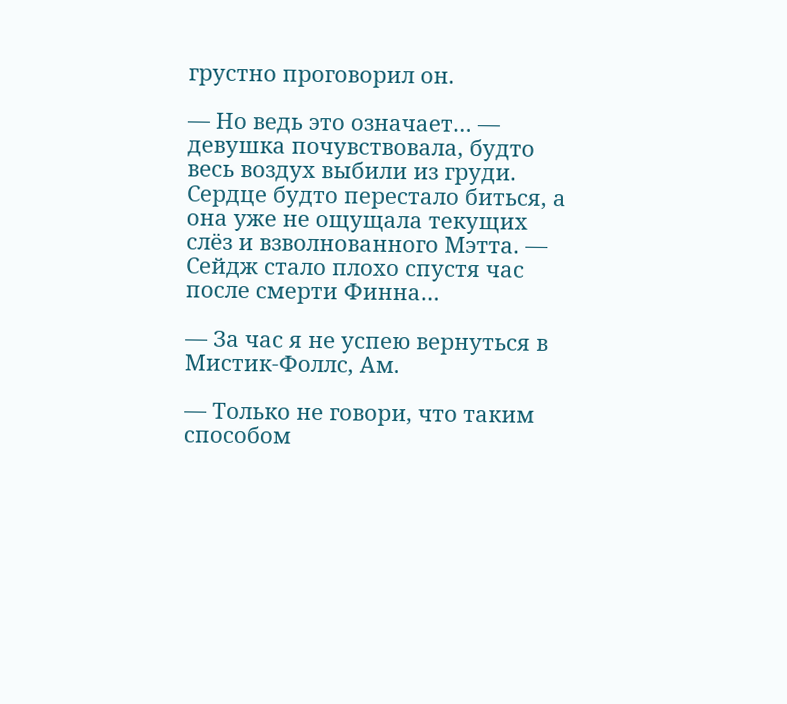грустно проговорил он.

— Но ведь это означает… — девушка почувствовала, будто весь воздух выбили из груди. Сердце будто перестало биться, а она уже не ощущала текущих слёз и взволнованного Мэтта. — Сейдж стало плохо спустя час после смерти Финна…

— За час я не успею вернуться в Мистик-Фоллс, Ам.

— Только не говори, что таким способом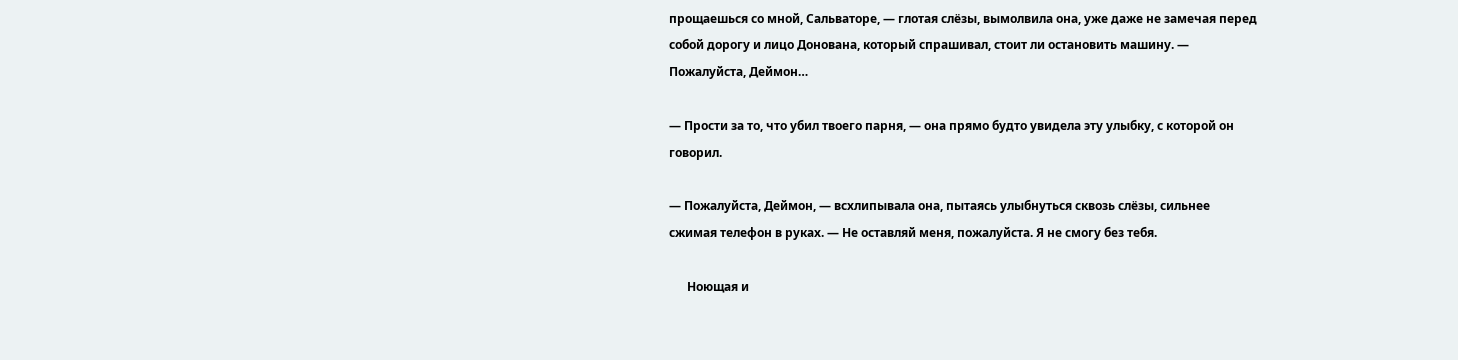прощаешься со мной, Сальваторе, — глотая слёзы, вымолвила она, уже даже не замечая перед собой дорогу и лицо Донована, который спрашивал, стоит ли остановить машину. — Пожалуйста, Деймон…

— Прости за то, что убил твоего парня, — она прямо будто увидела эту улыбку, с которой он говорил.

— Пожалуйста, Деймон, — всхлипывала она, пытаясь улыбнуться сквозь слёзы, сильнее сжимая телефон в руках. — Не оставляй меня, пожалуйста. Я не смогу без тебя.

      Ноющая и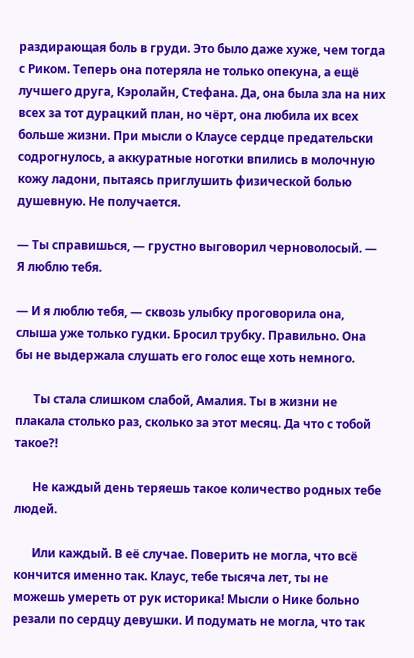раздирающая боль в груди. Это было даже хуже, чем тогда с Риком. Теперь она потеряла не только опекуна, а ещё лучшего друга, Кэролайн, Стефана. Да, она была зла на них всех за тот дурацкий план, но чёрт, она любила их всех больше жизни. При мысли о Клаусе сердце предательски содрогнулось, а аккуратные ноготки впились в молочную кожу ладони, пытаясь приглушить физической болью душевную. Не получается.

— Ты справишься, — грустно выговорил черноволосый. — Я люблю тебя.

— И я люблю тебя, — сквозь улыбку проговорила она, слыша уже только гудки. Бросил трубку. Правильно. Она бы не выдержала слушать его голос еще хоть немного.

      Ты стала слишком слабой, Амалия. Ты в жизни не плакала столько раз, сколько за этот месяц. Да что с тобой такое?!

      Не каждый день теряешь такое количество родных тебе людей.

      Или каждый. В её случае. Поверить не могла, что всё кончится именно так. Клаус, тебе тысяча лет, ты не можешь умереть от рук историка! Мысли о Нике больно резали по сердцу девушки. И подумать не могла, что так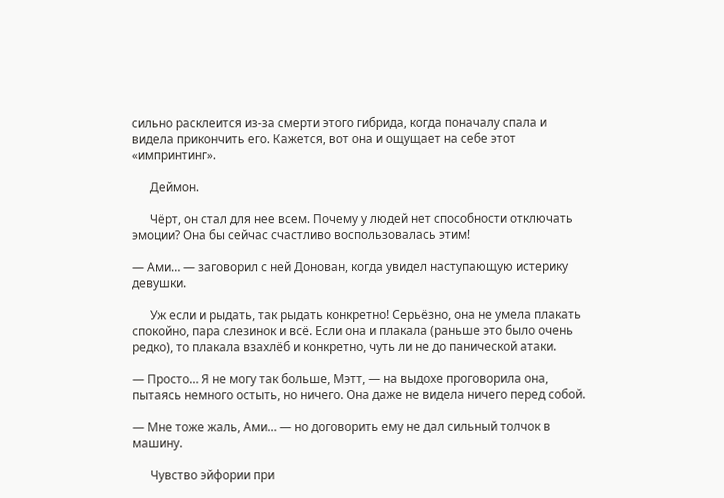сильно расклеится из-за смерти этого гибрида, когда поначалу спала и видела прикончить его. Кажется, вот она и ощущает на себе этот «импринтинг».

      Деймон.

      Чёрт, он стал для нее всем. Почему у людей нет способности отключать эмоции? Она бы сейчас счастливо воспользовалась этим!

— Ами… — заговорил с ней Донован, когда увидел наступающую истерику девушки.

      Уж если и рыдать, так рыдать конкретно! Серьёзно, она не умела плакать спокойно, пара слезинок и всё. Если она и плакала (раньше это было очень редко), то плакала взахлёб и конкретно, чуть ли не до панической атаки.

— Просто… Я не могу так больше, Мэтт, — на выдохе проговорила она, пытаясь немного остыть, но ничего. Она даже не видела ничего перед собой.

— Мне тоже жаль, Ами… — но договорить ему не дал сильный толчок в машину.

      Чувство эйфории при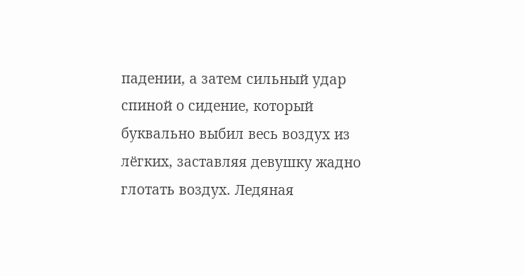падении, а затем сильный удар спиной о сидение, который буквально выбил весь воздух из лёгких, заставляя девушку жадно глотать воздух. Ледяная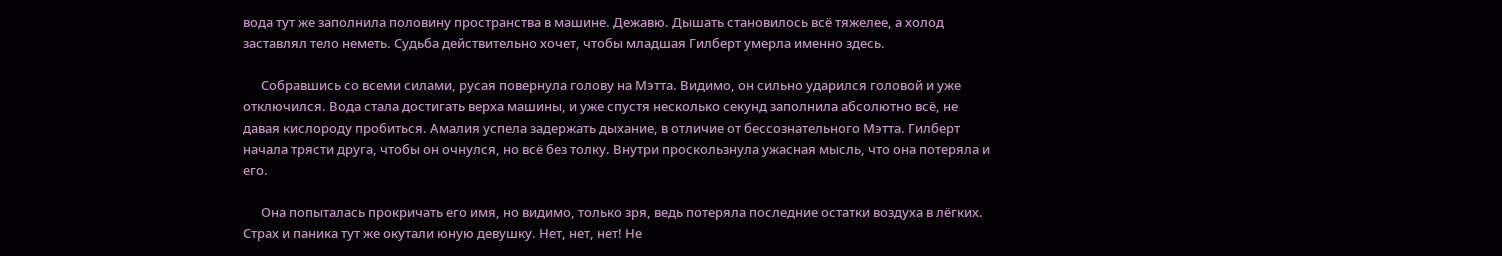вода тут же заполнила половину пространства в машине. Дежавю. Дышать становилось всё тяжелее, а холод заставлял тело неметь. Судьба действительно хочет, чтобы младшая Гилберт умерла именно здесь.

      Собравшись со всеми силами, русая повернула голову на Мэтта. Видимо, он сильно ударился головой и уже отключился. Вода стала достигать верха машины, и уже спустя несколько секунд заполнила абсолютно всё, не давая кислороду пробиться. Амалия успела задержать дыхание, в отличие от бессознательного Мэтта. Гилберт начала трясти друга, чтобы он очнулся, но всё без толку. Внутри проскользнула ужасная мысль, что она потеряла и его.

      Она попыталась прокричать его имя, но видимо, только зря, ведь потеряла последние остатки воздуха в лёгких. Страх и паника тут же окутали юную девушку. Нет, нет, нет! Не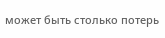может быть столько потерь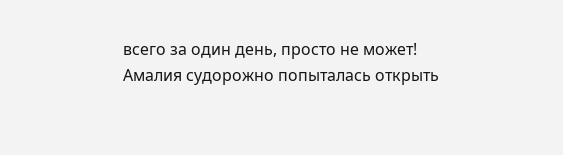всего за один день, просто не может! Амалия судорожно попыталась открыть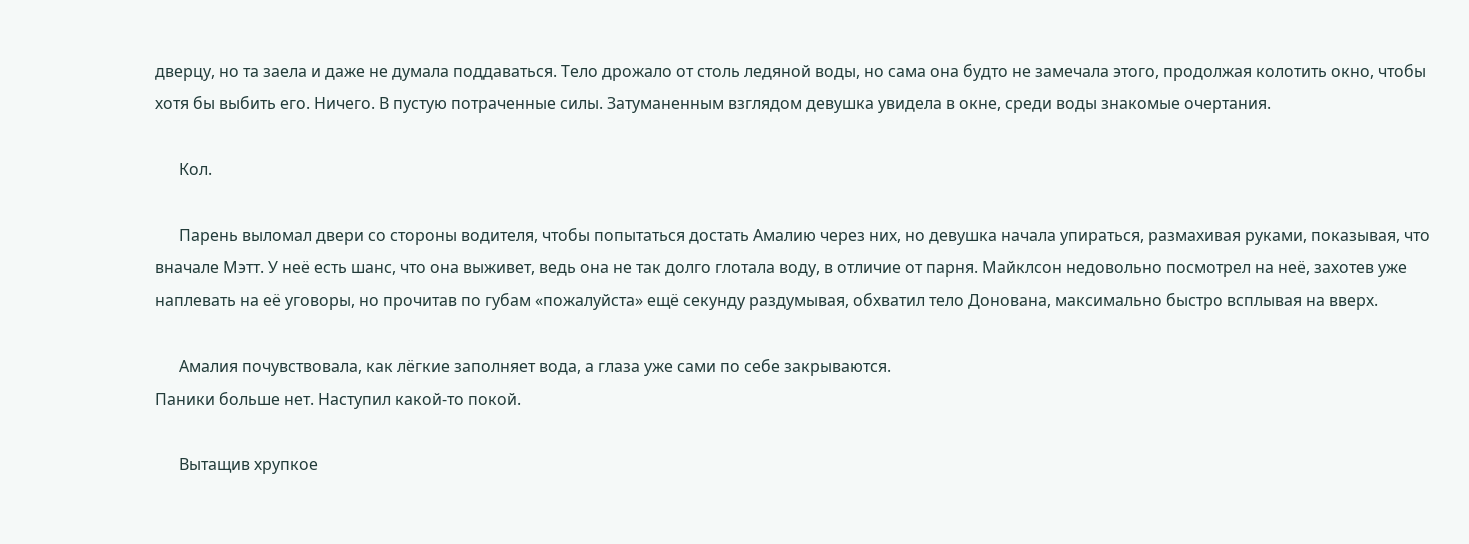дверцу, но та заела и даже не думала поддаваться. Тело дрожало от столь ледяной воды, но сама она будто не замечала этого, продолжая колотить окно, чтобы хотя бы выбить его. Ничего. В пустую потраченные силы. Затуманенным взглядом девушка увидела в окне, среди воды знакомые очертания.

      Кол.

      Парень выломал двери со стороны водителя, чтобы попытаться достать Амалию через них, но девушка начала упираться, размахивая руками, показывая, что вначале Мэтт. У неё есть шанс, что она выживет, ведь она не так долго глотала воду, в отличие от парня. Майклсон недовольно посмотрел на неё, захотев уже наплевать на её уговоры, но прочитав по губам «пожалуйста» ещё секунду раздумывая, обхватил тело Донована, максимально быстро всплывая на вверх.

      Амалия почувствовала, как лёгкие заполняет вода, а глаза уже сами по себе закрываются.
Паники больше нет. Наступил какой-то покой.

      Вытащив хрупкое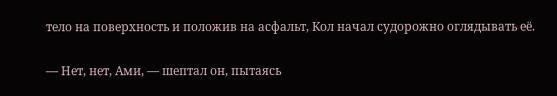тело на поверхность и положив на асфальт, Кол начал судорожно оглядывать её.

— Нет, нет, Ами, — шептал он, пытаясь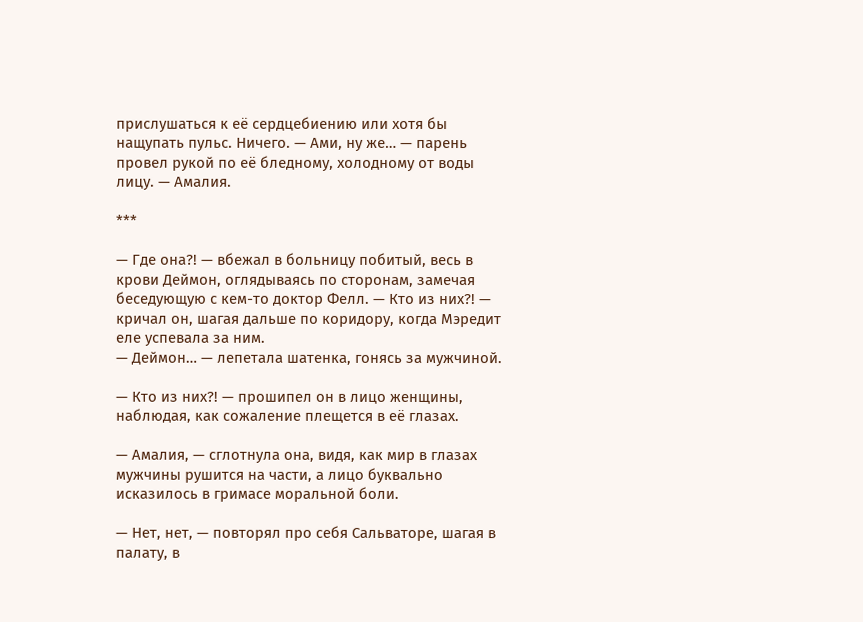прислушаться к её сердцебиению или хотя бы нащупать пульс. Ничего. — Ами, ну же… — парень провел рукой по её бледному, холодному от воды лицу. — Амалия.

***

— Где она?! — вбежал в больницу побитый, весь в крови Деймон, оглядываясь по сторонам, замечая беседующую с кем-то доктор Фелл. — Кто из них?! — кричал он, шагая дальше по коридору, когда Мэредит еле успевала за ним.
— Деймон… — лепетала шатенка, гонясь за мужчиной.

— Кто из них?! — прошипел он в лицо женщины, наблюдая, как сожаление плещется в её глазах.

— Амалия, — сглотнула она, видя, как мир в глазах мужчины рушится на части, а лицо буквально исказилось в гримасе моральной боли.

— Нет, нет, — повторял про себя Сальваторе, шагая в палату, в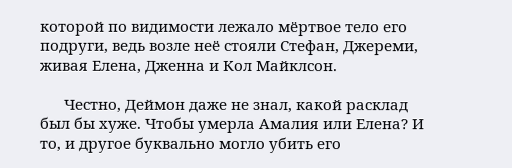которой по видимости лежало мёртвое тело его подруги, ведь возле неё стояли Стефан, Джереми, живая Елена, Дженна и Кол Майклсон.

      Честно, Деймон даже не знал, какой расклад был бы хуже. Чтобы умерла Амалия или Елена? И то, и другое буквально могло убить его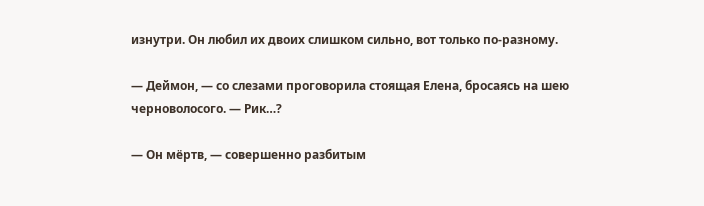изнутри. Он любил их двоих слишком сильно, вот только по-разному.

— Деймон, — со слезами проговорила стоящая Елена, бросаясь на шею черноволосого. — Рик…?

— Он мёртв, — совершенно разбитым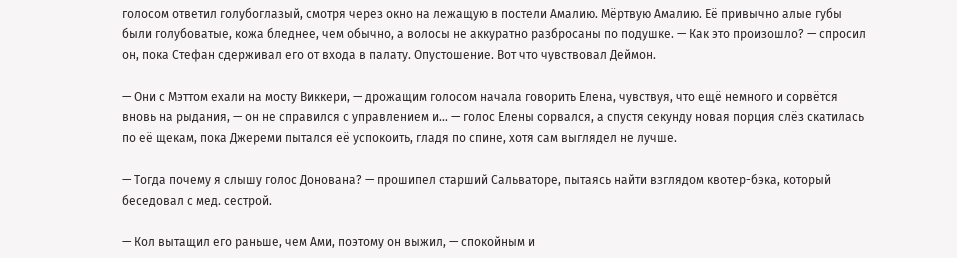голосом ответил голубоглазый, смотря через окно на лежащую в постели Амалию. Мёртвую Амалию. Её привычно алые губы были голубоватые, кожа бледнее, чем обычно, а волосы не аккуратно разбросаны по подушке. — Как это произошло? — спросил он, пока Стефан сдерживал его от входа в палату. Опустошение. Вот что чувствовал Деймон.

— Они с Мэттом ехали на мосту Виккери, — дрожащим голосом начала говорить Елена, чувствуя, что ещё немного и сорвётся вновь на рыдания, — он не справился с управлением и… — голос Елены сорвался, а спустя секунду новая порция слёз скатилась по её щекам, пока Джереми пытался её успокоить, гладя по спине, хотя сам выглядел не лучше.

— Тогда почему я слышу голос Донована? — прошипел старший Сальваторе, пытаясь найти взглядом квотер-бэка, который беседовал с мед. сестрой.

— Кол вытащил его раньше, чем Ами, поэтому он выжил, — спокойным и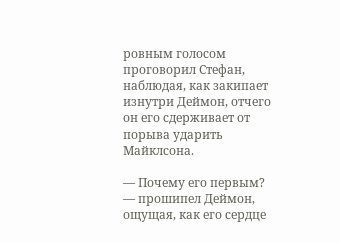ровным голосом проговорил Стефан, наблюдая, как закипает изнутри Деймон, отчего он его сдерживает от порыва ударить Майклсона.

— Почему его первым? — прошипел Деймон, ощущая, как его сердце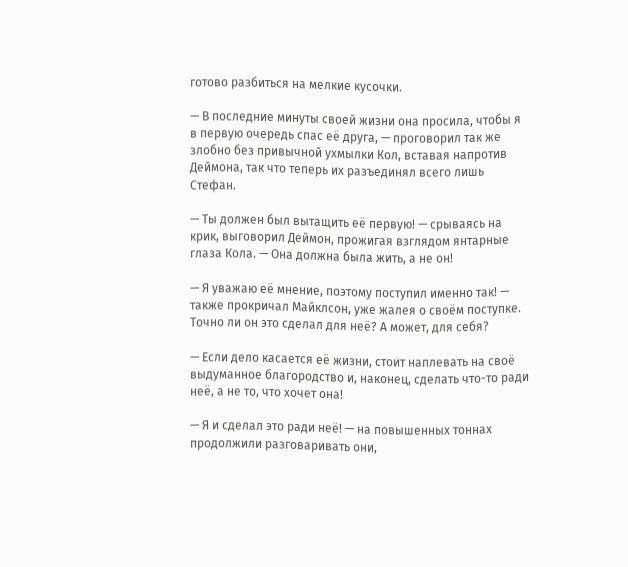готово разбиться на мелкие кусочки.

— В последние минуты своей жизни она просила, чтобы я в первую очередь спас её друга, — проговорил так же злобно без привычной ухмылки Кол, вставая напротив Деймона, так что теперь их разъединял всего лишь Стефан.

— Ты должен был вытащить её первую! — срываясь на крик, выговорил Деймон, прожигая взглядом янтарные глаза Кола. — Она должна была жить, а не он!

— Я уважаю её мнение, поэтому поступил именно так! — также прокричал Майклсон, уже жалея о своём поступке. Точно ли он это сделал для неё? А может, для себя?

— Если дело касается её жизни, стоит наплевать на своё выдуманное благородство и, наконец, сделать что-то ради неё, а не то, что хочет она!

— Я и сделал это ради неё! — на повышенных тоннах продолжили разговаривать они,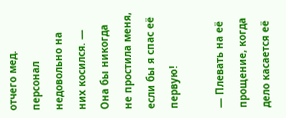отчего мед. персонал недовольно на них косился. — Она бы никогда не простила меня, если бы я спас её первую!

— Плевать на её прощение, когда дело касается её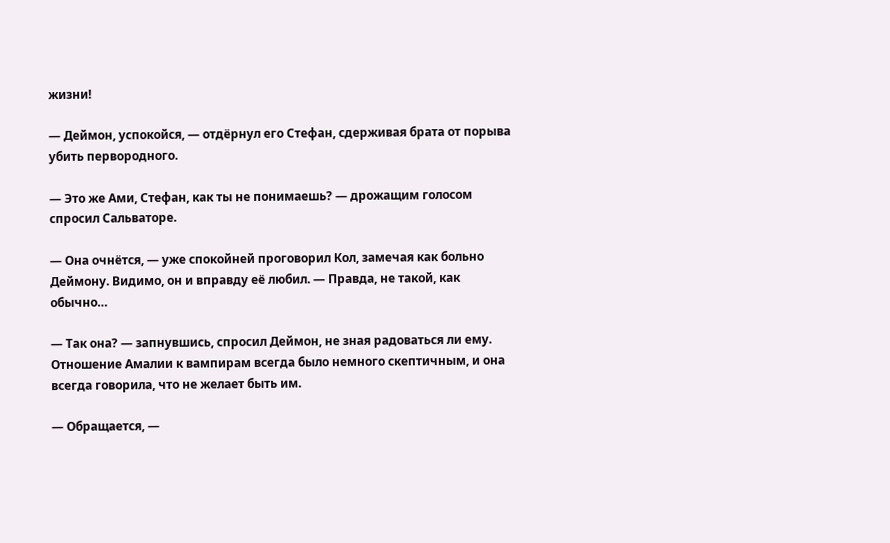жизни!

— Деймон, успокойся, — отдёрнул его Стефан, сдерживая брата от порыва убить первородного.

— Это же Ами, Стефан, как ты не понимаешь? — дрожащим голосом спросил Сальваторе.

— Она очнётся, — уже спокойней проговорил Кол, замечая как больно Деймону. Видимо, он и вправду её любил. — Правда, не такой, как обычно…

— Так она? — запнувшись, спросил Деймон, не зная радоваться ли ему. Отношение Амалии к вампирам всегда было немного скептичным, и она всегда говорила, что не желает быть им.

— Обращается, —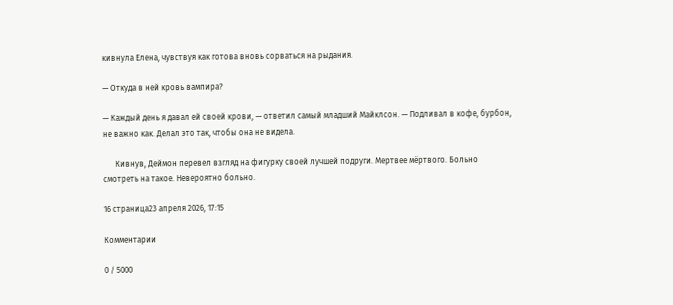кивнула Елена, чувствуя как готова вновь сорваться на рыдания.

— Откуда в ней кровь вампира?

— Каждый день я давал ей своей крови, — ответил самый младший Майклсон. — Подливал в кофе, бурбон, не важно как. Делал это так, чтобы она не видела.

      Кивнув, Деймон перевел взгляд на фигурку своей лучшей подруги. Мертвее мёртвого. Больно смотреть на такое. Невероятно больно.

16 страница23 апреля 2026, 17:15

Комментарии

0 / 5000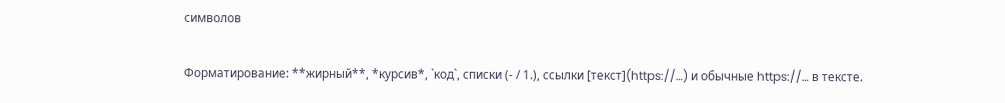символов

Форматирование: **жирный**, *курсив*, `код`, списки (- / 1.), ссылки [текст](https://…) и обычные https://… в тексте.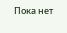Пока нет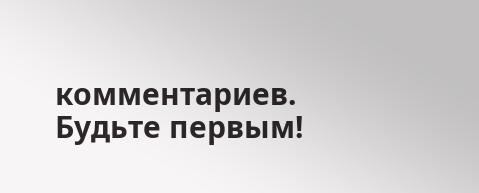комментариев. Будьте первым!